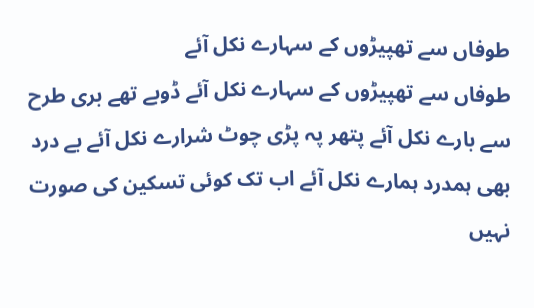طوفاں سے تھپیڑوں کے سہارے نکل آئے
طوفاں سے تھپیڑوں کے سہارے نکل آئے ڈوبے تھے بری طرح سے بارے نکل آئے پتھر پہ پڑی چوٹ شرارے نکل آئے بے درد بھی ہمدرد ہمارے نکل آئے اب تک کوئی تسکین کی صورت نہیں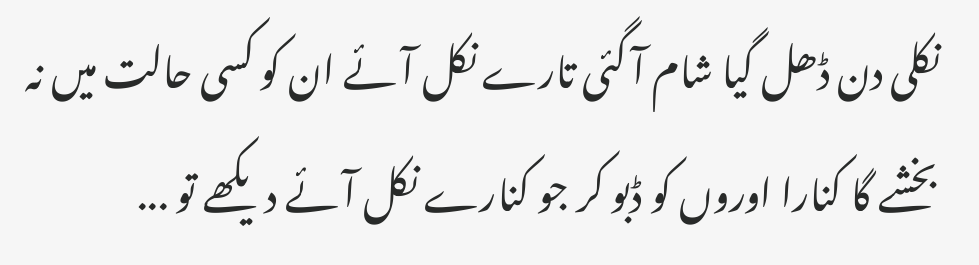نکلی دن ڈھل گیا شام آ گئی تارے نکل آئے ان کو کسی حالت میں نہ بخشے گا کنارا اوروں کو ڈبو کر جو کنارے نکل آئے دیکھے تو ...